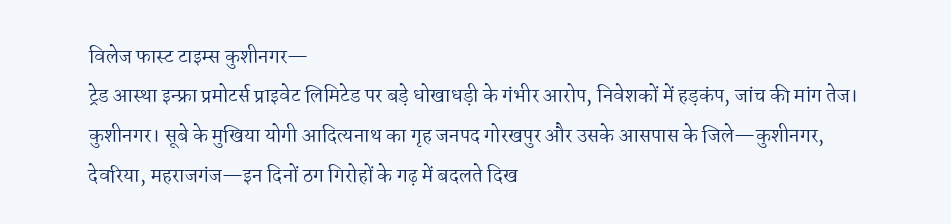विलेज फास्ट टाइम्स कुशीनगर—
ट्रेड आस्था इन्फ्रा प्रमोटर्स प्राइवेट लिमिटेड पर बड़े धोखाधड़ी के गंभीर आरोप, निवेशकों में हड़कंप, जांच की मांग तेज।
कुशीनगर। सूबे के मुखिया योगी आदित्यनाथ का गृह जनपद गोरखपुर और उसके आसपास के जिले—कुशीनगर, देवरिया, महराजगंज—इन दिनों ठग गिरोहों के गढ़ में बदलते दिख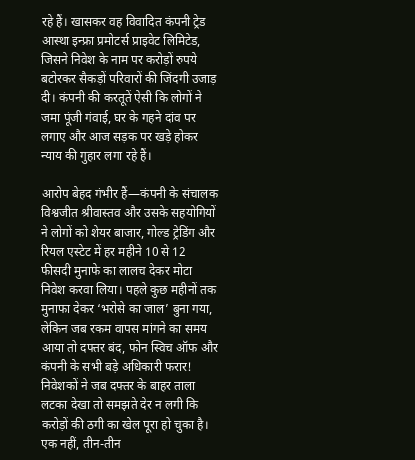रहे हैं। खासकर वह विवादित कंपनी ट्रेड आस्था इन्फ्रा प्रमोटर्स प्राइवेट लिमिटेड, जिसने निवेश के नाम पर करोड़ों रुपये बटोरकर सैकड़ों परिवारों की जिंदगी उजाड़ दी। कंपनी की करतूतें ऐसी कि लोगों ने जमा पूंजी गंवाई, घर के गहने दांव पर लगाए और आज सड़क पर खड़े होकर न्याय की गुहार लगा रहे हैं।

आरोप बेहद गंभीर हैं—कंपनी के संचालक विश्वजीत श्रीवास्तव और उसके सहयोगियों ने लोगों को शेयर बाजार, गोल्ड ट्रेडिंग और रियल एस्टेट में हर महीने 10 से 12 फीसदी मुनाफे का लालच देकर मोटा निवेश करवा लिया। पहले कुछ महीनों तक मुनाफा देकर ‘भरोसे का जाल’ बुना गया, लेकिन जब रकम वापस मांगने का समय आया तो दफ्तर बंद, फोन स्विच ऑफ और कंपनी के सभी बड़े अधिकारी फरार!
निवेशकों ने जब दफ्तर के बाहर ताला लटका देखा तो समझते देर न लगी कि करोड़ों की ठगी का खेल पूरा हो चुका है।
एक नहीं, तीन-तीन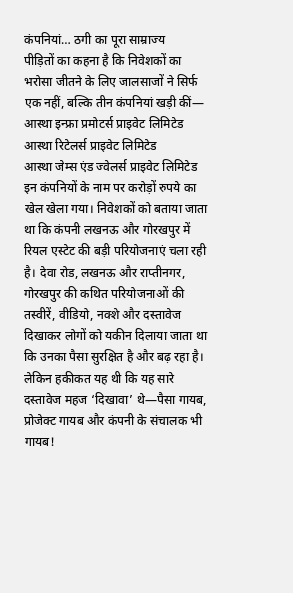कंपनियां… ठगी का पूरा साम्राज्य
पीड़ितों का कहना है कि निवेशकों का भरोसा जीतने के लिए जालसाजों ने सिर्फ एक नहीं, बल्कि तीन कंपनियां खड़ी कीं—
आस्था इन्फ्रा प्रमोटर्स प्राइवेट लिमिटेड
आस्था रिटेलर्स प्राइवेट लिमिटेड
आस्था जेम्स एंड ज्वेलर्स प्राइवेट लिमिटेड
इन कंपनियों के नाम पर करोड़ों रुपये का खेल खेला गया। निवेशकों को बताया जाता था कि कंपनी लखनऊ और गोरखपुर में रियल एस्टेट की बड़ी परियोजनाएं चला रही है। देवा रोड, लखनऊ और राप्तीनगर, गोरखपुर की कथित परियोजनाओं की तस्वीरें, वीडियो, नक्शे और दस्तावेज दिखाकर लोगों को यकीन दिलाया जाता था कि उनका पैसा सुरक्षित है और बढ़ रहा है।
लेकिन हकीकत यह थी कि यह सारे दस्तावेज महज ‘दिखावा’ थे—पैसा गायब, प्रोजेक्ट गायब और कंपनी के संचालक भी गायब!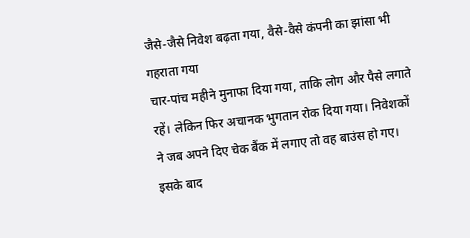जैसे-जैसे निवेश बढ़ता गया, वैसे-वैसे कंपनी का झांसा भी गहराता गया
चार-पांच महीने मुनाफा दिया गया, ताकि लोग और पैसे लगाते रहें। लेकिन फिर अचानक भुगतान रोक दिया गया। निवेशकों ने जब अपने दिए चेक बैंक में लगाए तो वह बाउंस हो गए। इसके बाद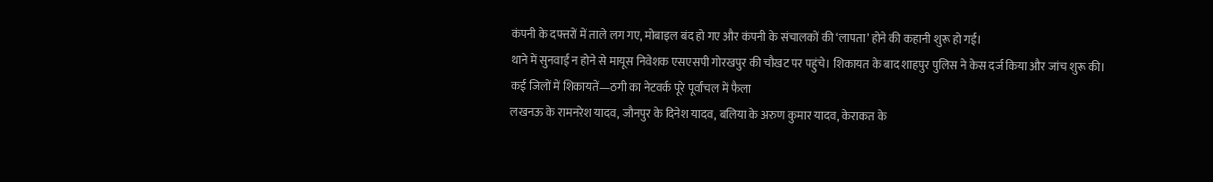कंपनी के दफ्तरों में ताले लग गए, मोबाइल बंद हो गए और कंपनी के संचालकों की ‘लापता’ होने की कहानी शुरू हो गई।
थाने में सुनवाई न होने से मायूस निवेशक एसएसपी गोरखपुर की चौखट पर पहुंचे। शिकायत के बाद शाहपुर पुलिस ने केस दर्ज किया और जांच शुरू की।
कई जिलों में शिकायतें—ठगी का नेटवर्क पूरे पूर्वांचल में फैला
लखनऊ के रामनरेश यादव, जौनपुर के दिनेश यादव, बलिया के अरुण कुमार यादव, केराकत के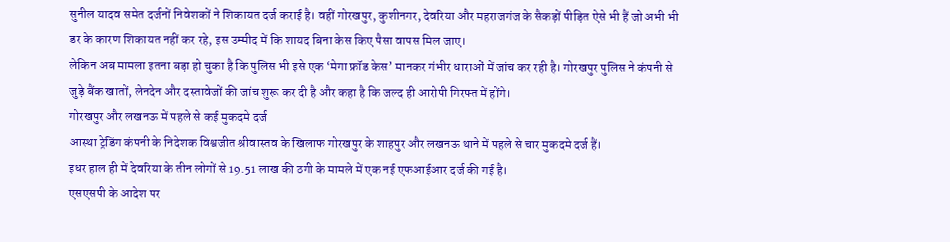सुनील यादव समेत दर्जनों निवेशकों ने शिकायत दर्ज कराई है। वहीं गोरखपुर, कुशीनगर, देवरिया और महराजगंज के सैकड़ों पीड़ित ऐसे भी हैं जो अभी भी डर के कारण शिकायत नहीं कर रहे, इस उम्मीद में कि शायद बिना केस किए पैसा वापस मिल जाए।
लेकिन अब मामला इतना बड़ा हो चुका है कि पुलिस भी इसे एक ‘मेगा फ्रॉड केस’ मानकर गंभीर धाराओं में जांच कर रही है। गोरखपुर पुलिस ने कंपनी से जुड़े बैंक खातों, लेनदेन और दस्तावेजों की जांच शुरू कर दी है और कहा है कि जल्द ही आरोपी गिरफ्त में होंगे।
गोरखपुर और लखनऊ में पहले से कई मुकदमे दर्ज
आस्था ट्रेडिंग कंपनी के निदेशक विश्वजीत श्रीवास्तव के खिलाफ गोरखपुर के शाहपुर और लखनऊ थाने में पहले से चार मुकदमे दर्ज हैं।
इधर हाल ही में देवरिया के तीन लोगों से 19.51 लाख की ठगी के मामले में एक नई एफआईआर दर्ज की गई है।
एसएसपी के आदेश पर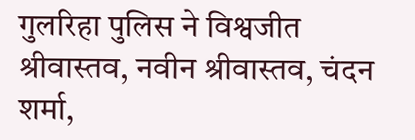गुलरिहा पुलिस ने विश्वजीत श्रीवास्तव, नवीन श्रीवास्तव, चंदन शर्मा,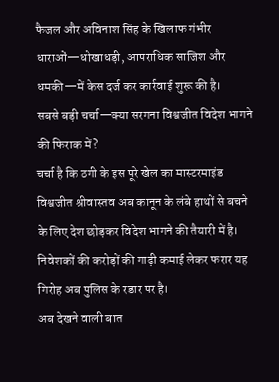फैजल और अविनाश सिंह के खिलाफ गंभीर धाराओं—धोखाधड़ी, आपराधिक साजिश और धमकी—में केस दर्ज कर कार्रवाई शुरू की है।
सबसे बड़ी चर्चा—क्या सरगना विश्वजीत विदेश भागने की फिराक में?
चर्चा है कि ठगी के इस पूरे खेल का मास्टरमाइंड विश्वजीत श्रीवास्तव अब कानून के लंबे हाथों से बचने के लिए देश छोड़कर विदेश भागने की तैयारी में है।
निवेशकों की करोड़ों की गाढ़ी कमाई लेकर फरार यह गिरोह अब पुलिस के रडार पर है।
अब देखने वाली बात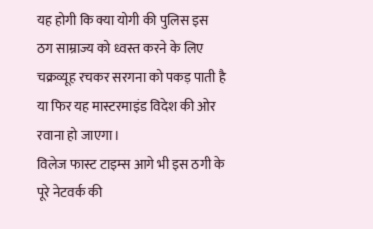यह होगी कि क्या योगी की पुलिस इस ठग साम्राज्य को ध्वस्त करने के लिए चक्रव्यूह रचकर सरगना को पकड़ पाती है या फिर यह मास्टरमाइंड विदेश की ओर रवाना हो जाएगा।
विलेज फास्ट टाइम्स आगे भी इस ठगी के पूरे नेटवर्क की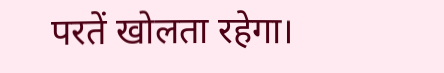परतें खोलता रहेगा।